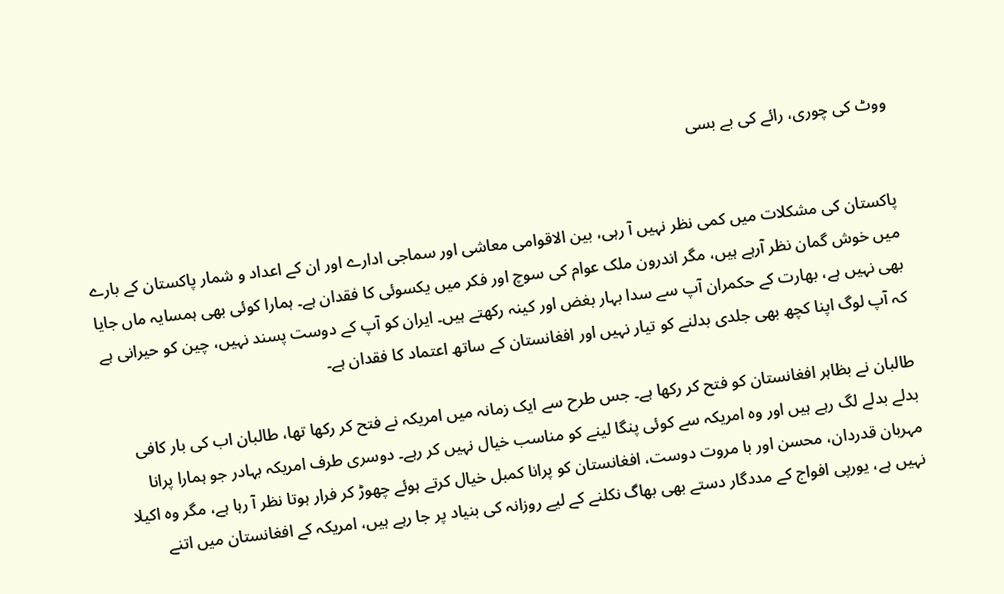ووٹ کی چوری، رائے کی بے بسی


پاکستان کی مشکلات میں کمی نظر نہیں آ رہی، بین الاقوامی معاشی اور سماجی ادارے اور ان کے اعداد و شمار پاکستان کے بارے میں خوش گمان نظر آرہے ہیں، مگر اندرون ملک عوام کی سوچ اور فکر میں یکسوئی کا فقدان ہے۔ ہمارا کوئی بھی ہمسایہ ماں جایا بھی نہیں ہے، بھارت کے حکمران آپ سے سدا بہار بغض اور کینہ رکھتے ہیں۔ ایران کو آپ کے دوست پسند نہیں، چین کو حیرانی ہے کہ آپ لوگ اپنا کچھ بھی جلدی بدلنے کو تیار نہیں اور افغانستان کے ساتھ اعتماد کا فقدان ہے۔

طالبان نے بظاہر افغانستان کو فتح کر رکھا ہے۔ جس طرح سے ایک زمانہ میں امریکہ نے فتح کر رکھا تھا، طالبان اب کی بار کافی بدلے بدلے لگ رہے ہیں اور وہ امریکہ سے کوئی پنگا لینے کو مناسب خیال نہیں کر رہے۔ دوسری طرف امریکہ بہادر جو ہمارا پرانا مہربان قدردان، محسن اور با مروت دوست، افغانستان کو پرانا کمبل خیال کرتے ہوئے چھوڑ کر فرار ہوتا نظر آ رہا ہے، مگر وہ اکیلا نہیں ہے، یورپی افواج کے مددگار دستے بھی بھاگ نکلنے کے لیے روزانہ کی بنیاد پر جا رہے ہیں، امریکہ کے افغانستان میں اتنے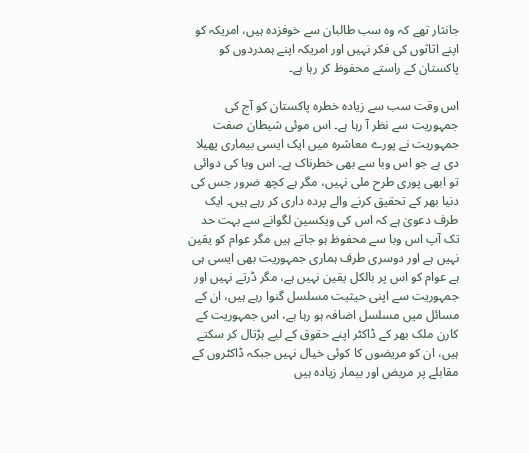جانثار تھے کہ وہ سب طالبان سے خوفزدہ ہیں، امریکہ کو اپنے اثاثوں کی فکر نہیں اور امریکہ اپنے ہمدردوں کو پاکستان کے راستے محفوظ کر رہا ہے۔

اس وقت سب سے زیادہ خطرہ پاکستان کو آج کی جمہوریت سے نظر آ رہا ہے۔ اس موئی شیطان صفت جمہوریت نے پورے معاشرہ میں ایک ایسی بیماری پھیلا دی ہے جو اس وبا سے بھی خطرناک ہے۔ اس وبا کی دوائی تو ابھی پوری طرح ملی نہیں، مگر ہے کچھ ضرور جس کی دنیا بھر کے تحقیق کرنے والے پردہ داری کر رہے ہیں۔ ایک طرف دعویٰ ہے کہ اس کی ویکسین لگوانے سے بہت حد تک آپ اس وبا سے محفوظ ہو جاتے ہیں مگر عوام کو یقین نہیں ہے اور دوسری طرف ہماری جمہوریت بھی ایسی ہی ہے عوام کو اس پر بالکل یقین نہیں ہے، مگر ڈرتے نہیں اور جمہوریت سے اپنی حیثیت مسلسل گنوا رہے ہیں، ان کے مسائل میں مسلسل اضافہ ہو رہا ہے، اس جمہوریت کے کارن ملک بھر کے ڈاکٹر اپنے حقوق کے لیے ہڑتال کر سکتے ہیں، ان کو مریضوں کا کوئی خیال نہیں جبکہ ڈاکٹروں کے مقابلے پر مریض اور بیمار زیادہ ہیں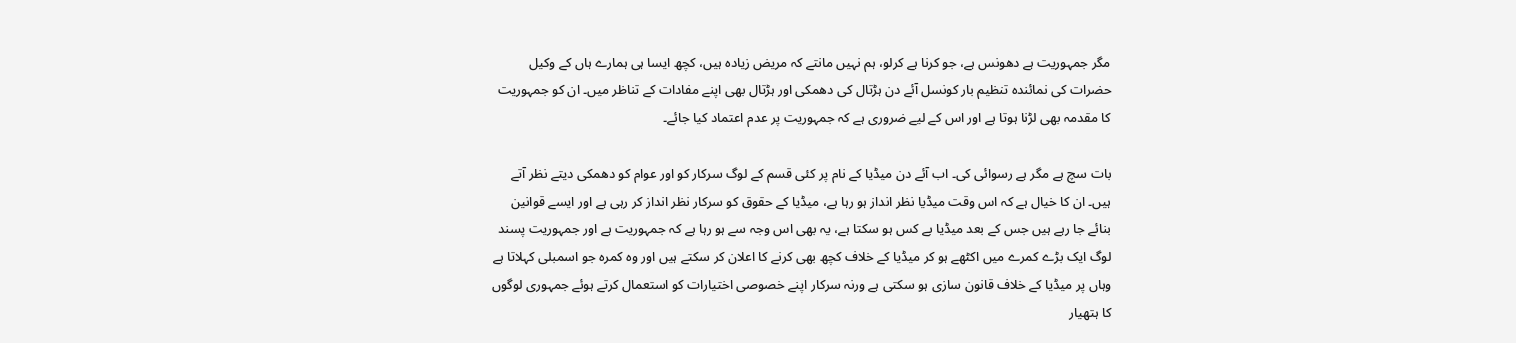مگر جمہوریت ہے دھونس ہے، جو کرنا ہے کرلو، ہم نہیں مانتے کہ مریض زیادہ ہیں، کچھ ایسا ہی ہمارے ہاں کے وکیل حضرات کی نمائندہ تنظیم بار کونسل آئے دن ہڑتال کی دھمکی اور ہڑتال بھی اپنے مفادات کے تناظر میں۔ ان کو جمہوریت کا مقدمہ بھی لڑنا ہوتا ہے اور اس کے لیے ضروری ہے کہ جمہوریت پر عدم اعتماد کیا جائے۔

بات سچ ہے مگر ہے رسوائی کی۔ اب آئے دن میڈیا کے نام پر کئی قسم کے لوگ سرکار کو اور عوام کو دھمکی دیتے نظر آتے ہیں۔ ان کا خیال ہے کہ اس وقت میڈیا نظر انداز ہو رہا ہے، میڈیا کے حقوق کو سرکار نظر انداز کر رہی ہے اور ایسے قوانین بنائے جا رہے ہیں جس کے بعد میڈیا بے کس ہو سکتا ہے، یہ بھی اس وجہ سے ہو رہا ہے کہ جمہوریت ہے اور جمہوریت پسند لوگ ایک بڑے کمرے میں اکٹھے ہو کر میڈیا کے خلاف کچھ بھی کرنے کا اعلان کر سکتے ہیں اور وہ کمرہ جو اسمبلی کہلاتا ہے وہاں پر میڈیا کے خلاف قانون سازی ہو سکتی ہے ورنہ سرکار اپنے خصوصی اختیارات کو استعمال کرتے ہوئے جمہوری لوگوں کا ہتھیار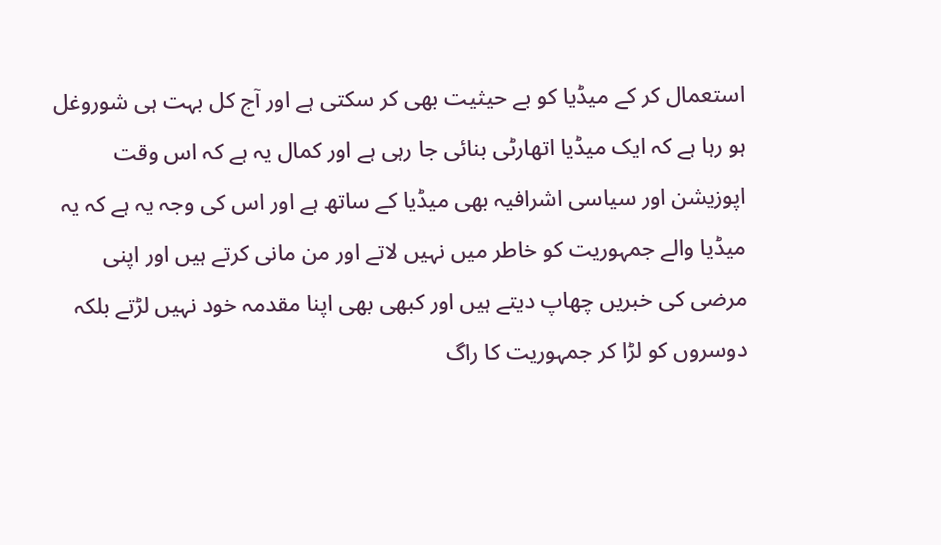استعمال کر کے میڈیا کو بے حیثیت بھی کر سکتی ہے اور آج کل بہت ہی شوروغل ہو رہا ہے کہ ایک میڈیا اتھارٹی بنائی جا رہی ہے اور کمال یہ ہے کہ اس وقت اپوزیشن اور سیاسی اشرافیہ بھی میڈیا کے ساتھ ہے اور اس کی وجہ یہ ہے کہ یہ میڈیا والے جمہوریت کو خاطر میں نہیں لاتے اور من مانی کرتے ہیں اور اپنی مرضی کی خبریں چھاپ دیتے ہیں اور کبھی بھی اپنا مقدمہ خود نہیں لڑتے بلکہ دوسروں کو لڑا کر جمہوریت کا راگ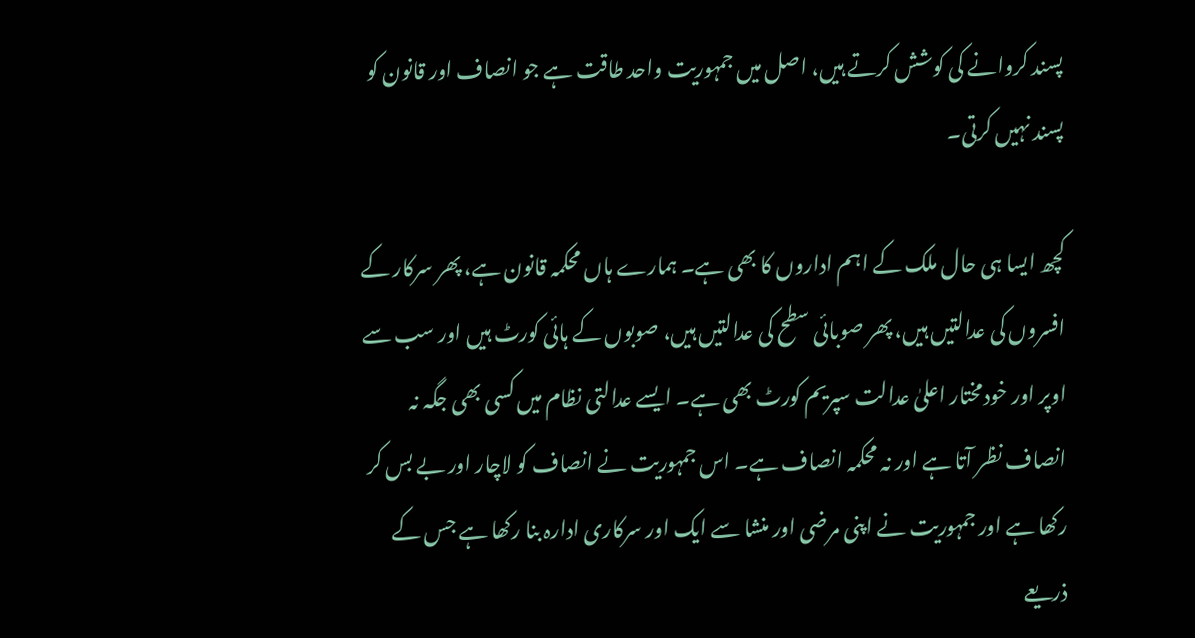پسند کروانے کی کوشش کرتے ہیں، اصل میں جمہوریت واحد طاقت ہے جو انصاف اور قانون کو پسند نہیں کرتی۔

کچھ ایسا ہی حال ملک کے اہم اداروں کا بھی ہے۔ ہمارے ہاں محکمہ قانون ہے، پھر سرکار کے افسروں کی عدالتیں ہیں، پھر صوبائی سطح کی عدالتیں ہیں، صوبوں کے ہائی کورٹ ہیں اور سب سے اوپر اور خودمختار اعلیٰ عدالت سپریم کورٹ بھی ہے۔ ایسے عدالتی نظام میں کسی بھی جگہ نہ انصاف نظر آتا ہے اور نہ محکمہ انصاف ہے۔ اس جمہوریت نے انصاف کو لاچار اور بے بس کر رکھا ہے اور جمہوریت نے اپنی مرضی اور منشا سے ایک اور سرکاری ادارہ بنا رکھا ہے جس کے ذریعے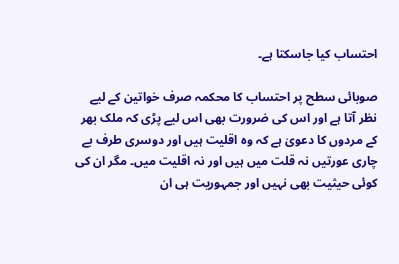احتساب کیا جاسکتا ہے۔

صوبائی سطح پر احتساب کا محکمہ صرف خواتین کے لیے نظر آتا ہے اور اس کی ضرورت بھی اس لیے پڑی کہ ملک بھر کے مردوں کا دعویٰ ہے کہ وہ اقلیت ہیں اور دوسری طرف بے چاری عورتیں نہ قلت میں ہیں اور نہ اقلیت میں۔ مگر ان کی کوئی حیثیت بھی نہیں اور جمہوریت ہی ان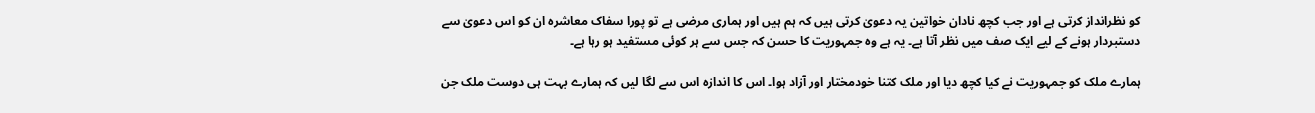کو نظرانداز کرتی ہے اور جب کچھ نادان خواتین یہ دعویٰ کرتی ہیں کہ ہم ہیں اور ہماری مرضی ہے تو پورا سفاک معاشرہ ان کو اس دعویٰ سے دستبردار ہونے کے لیے ایک صف میں نظر آتا ہے۔ یہ ہے وہ جمہوریت کا حسن کہ جس سے ہر کوئی مستفید ہو رہا ہے۔

ہمارے ملک کو جمہوریت نے کیا کچھ دیا اور ملک کتنا خودمختار اور آزاد ہوا۔ اس کا اندازہ اس سے لگا لیں کہ ہمارے بہت ہی دوست ملک جن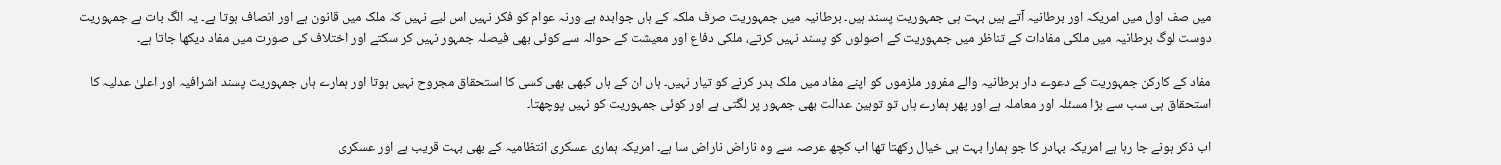میں صف اول میں امریکہ اور برطانیہ آتے ہیں بہت ہی جمہوریت پسند ہیں۔ برطانیہ میں جمہوریت صرف ملکہ کے ہاں جوابدہ ہے ورنہ عوام کو فکر نہیں اس لیے نہیں کہ ملک میں قانون ہے اور انصاف ہوتا ہے۔ یہ الگ بات ہے جمہوریت دوست لوگ برطانیہ میں ملکی مفادات کے تناظر میں جمہوریت کے اصولوں کو پسند نہیں کرتے، ملکی دفاع اور معیشت کے حوالہ سے کوئی بھی فیصلہ جمہور نہیں کر سکتے اور اختلاف کی صورت میں مفاد دیکھا جاتا ہے۔

مفاد کے کارکن جمہوریت کے دعوے دار برطانیہ والے مفرور ملزموں کو اپنے مفاد میں ملک بدر کرنے کو تیار نہیں۔ ہاں ان کے ہاں کبھی بھی کسی کا استحقاق مجروح نہیں ہوتا اور ہمارے ہاں جمہوریت پسند اشرافیہ اور اعلیٰ عدلیہ کا استحقاق ہی سب سے بڑا مسئلہ اور معاملہ ہے اور پھر ہمارے ہاں تو توہین عدالت بھی جمہور پر لگتی ہے اور کوئی جمہوریت کو نہیں پوچھتا۔

اب ذکر ہونے جا رہا ہے امریکہ بہادر کا جو ہمارا بہت ہی خیال رکھتا تھا اب کچھ عرصہ سے وہ ناراض ناراض سا ہے۔ امریکہ ہماری عسکری انتظامیہ کے بھی بہت قریب ہے اور عسکری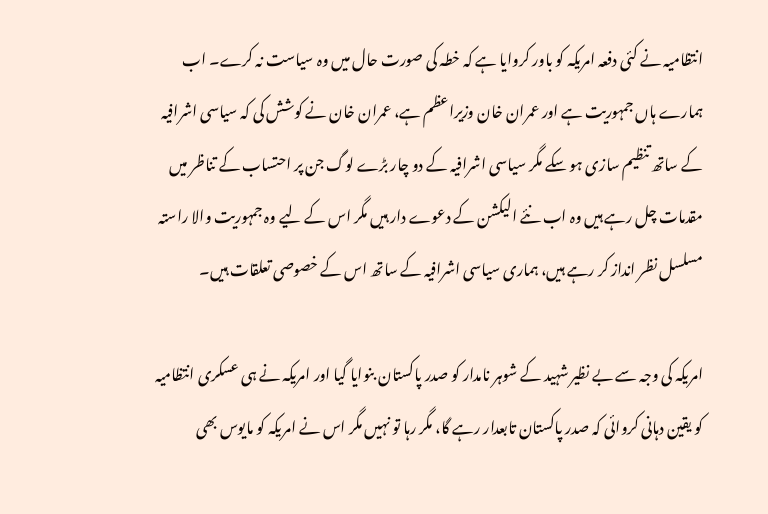انتظامیہ نے کئی دفعہ امریکہ کو باور کروایا ہے کہ خطہ کی صورت حال میں وہ سیاست نہ کرے۔ اب ہمارے ہاں جمہوریت ہے اور عمران خان وزیراعظم ہے، عمران خان نے کوشش کی کہ سیاسی اشرافیہ کے ساتھ تنظیم سازی ہو سکے مگر سیاسی اشرافیہ کے دو چار بڑے لوگ جن پر احتساب کے تناظر میں مقدمات چل رہے ہیں وہ اب نئے الیکشن کے دعوے دار ہیں مگر اس کے لیے وہ جمہوریت والا راستہ مسلسل نظر انداز کر رہے ہیں، ہماری سیاسی اشرافیہ کے ساتھ اس کے خصوصی تعلقات ہیں۔

امریکہ کی وجہ سے بے نظیر شہید کے شوہر نامدار کو صدر پاکستان بنوایا گیا اور امریکہ نے ہی عسکری انتظامیہ کو یقین دہانی کروائی کہ صدر پاکستان تابعدار رہے گا، مگر رہا تو نہیں مگر اس نے امریکہ کو مایوس بھی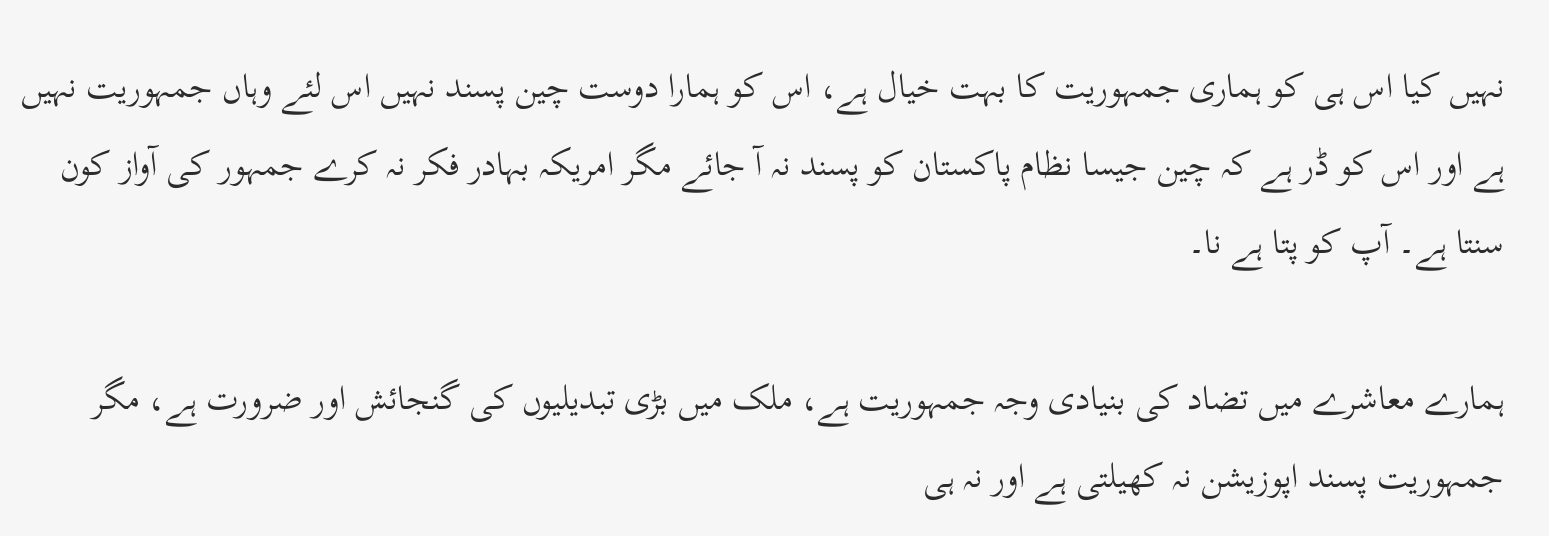نہیں کیا اس ہی کو ہماری جمہوریت کا بہت خیال ہے، اس کو ہمارا دوست چین پسند نہیں اس لئے وہاں جمہوریت نہیں ہے اور اس کو ڈر ہے کہ چین جیسا نظام پاکستان کو پسند نہ آ جائے مگر امریکہ بہادر فکر نہ کرے جمہور کی آواز کون سنتا ہے۔ آپ کو پتا ہے نا۔

ہمارے معاشرے میں تضاد کی بنیادی وجہ جمہوریت ہے، ملک میں بڑی تبدیلیوں کی گنجائش اور ضرورت ہے، مگر جمہوریت پسند اپوزیشن نہ کھیلتی ہے اور نہ ہی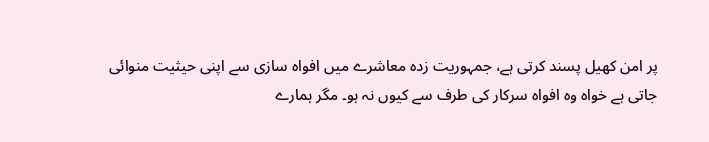پر امن کھیل پسند کرتی ہے، جمہوریت زدہ معاشرے میں افواہ سازی سے اپنی حیثیت منوائی جاتی ہے خواہ وہ افواہ سرکار کی طرف سے کیوں نہ ہو۔ مگر ہمارے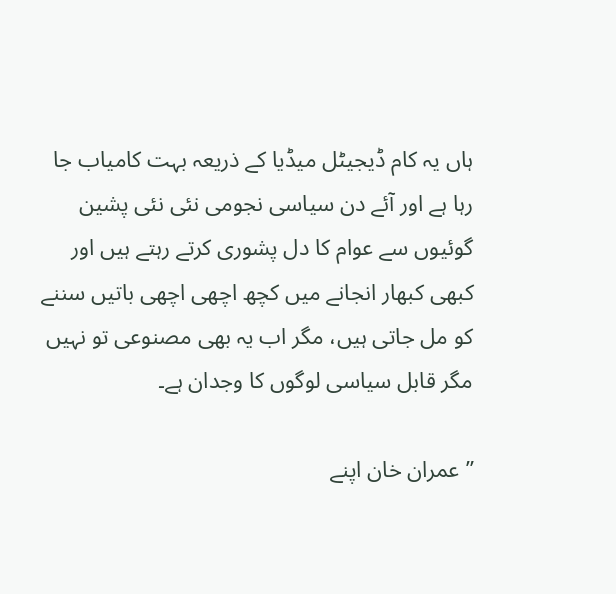ہاں یہ کام ڈیجیٹل میڈیا کے ذریعہ بہت کامیاب جا رہا ہے اور آئے دن سیاسی نجومی نئی نئی پشین گوئیوں سے عوام کا دل پشوری کرتے رہتے ہیں اور کبھی کبھار انجانے میں کچھ اچھی اچھی باتیں سننے کو مل جاتی ہیں، مگر اب یہ بھی مصنوعی تو نہیں مگر قابل سیاسی لوگوں کا وجدان ہے۔

”عمران خان اپنے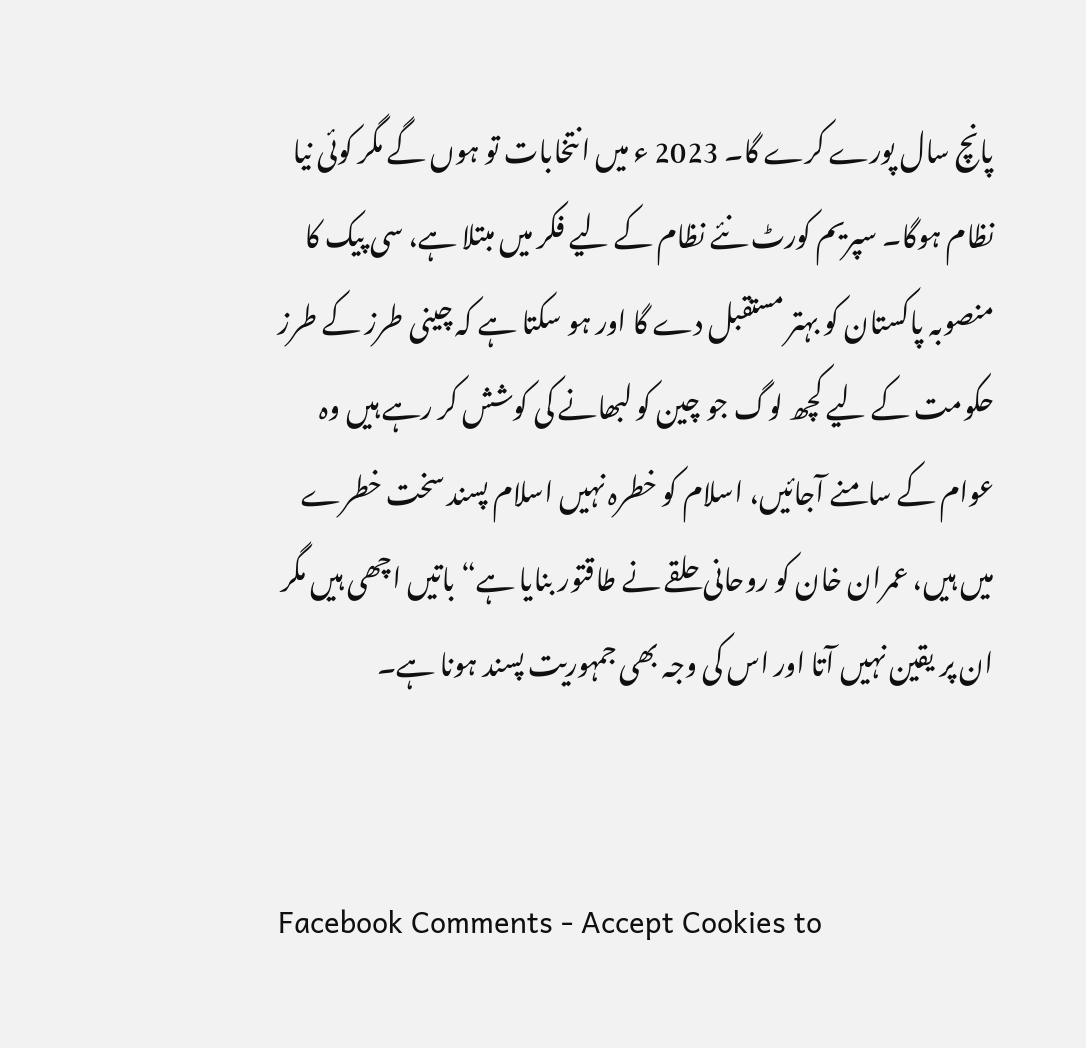پانچ سال پورے کرے گا۔ 2023 ء میں انتخابات تو ہوں گے مگر کوئی نیا نظام ہوگا۔ سپریم کورٹ نئے نظام کے لیے فکر میں مبتلا ہے، سی پیک کا منصوبہ پاکستان کو بہتر مستقبل دے گا اور ہو سکتا ہے کہ چینی طرز کے طرز حکومت کے لیے کچھ لوگ جو چین کو لبھانے کی کوشش کر رہے ہیں وہ عوام کے سامنے آجائیں، اسلام کو خطرہ نہیں اسلام پسند سخت خطرے میں ہیں، عمران خان کو روحانی حلقے نے طاقتور بنایا ہے“ باتیں اچھی ہیں مگر ان پر یقین نہیں آتا اور اس کی وجہ بھی جمہوریت پسند ہونا ہے۔


Facebook Comments - Accept Cookies to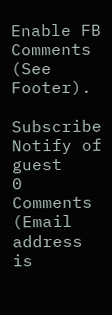Enable FB Comments (See Footer).

Subscribe
Notify of
guest
0 Comments (Email address is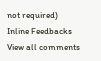not required)
Inline Feedbacks
View all comments